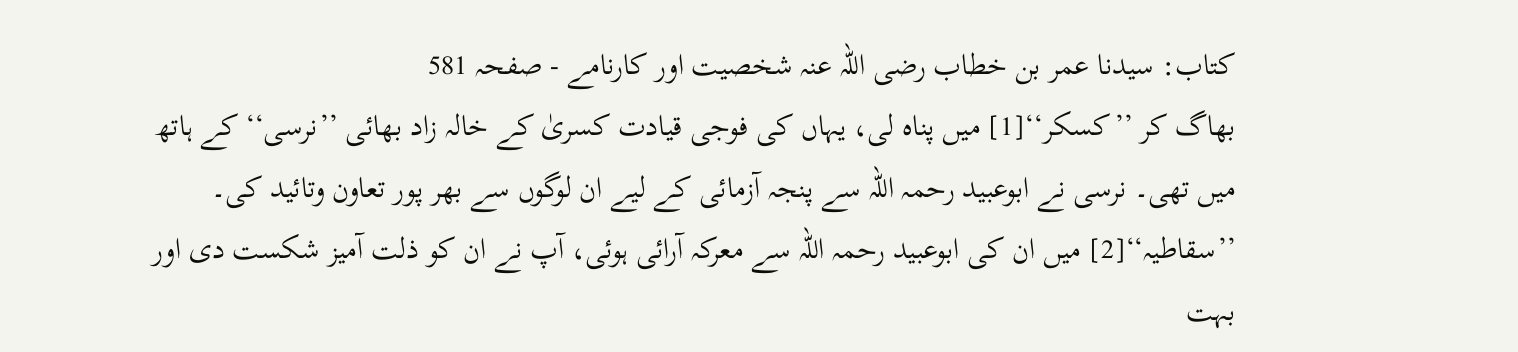کتاب: سیدنا عمر بن خطاب رضی اللہ عنہ شخصیت اور کارنامے - صفحہ 581
بھاگ کر ’’کسکر‘‘[1] میں پناہ لی، یہاں کی فوجی قیادت کسریٰ کے خالہ زاد بھائی ’’نرسی‘‘ کے ہاتھ میں تھی۔ نرسی نے ابوعبید رحمہ اللہ سے پنجہ آزمائی کے لیے ان لوگوں سے بھر پور تعاون وتائید کی۔ ’’سقاطیہ‘‘[2] میں ان کی ابوعبید رحمہ اللہ سے معرکہ آرائی ہوئی، آپ نے ان کو ذلت آمیز شکست دی اور بہت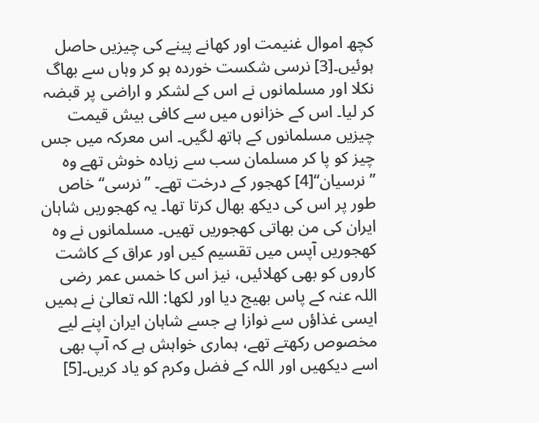کچھ اموال غنیمت اور کھانے پینے کی چیزیں حاصل ہوئیں۔[3] نرسی شکست خوردہ ہو کر وہاں سے بھاگ نکلا اور مسلمانوں نے اس کے لشکر و اراضی پر قبضہ کر لیا۔ اس کے خزانوں میں سے کافی بیش قیمت چیزیں مسلمانوں کے ہاتھ لگیں۔ اس معرکہ میں جس چیز کو پا کر مسلمان سب سے زیادہ خوش تھے وہ ’’نرسیان‘‘[4] کھجور کے درخت تھے۔ ’’نرسی‘‘ خاص طور پر اس کی دیکھ بھال کرتا تھا۔ یہ کھجوریں شاہان ایران کی من بھاتی کھجوریں تھیں۔ مسلمانوں نے وہ کھجوریں آپس میں تقسیم کیں اور عراق کے کاشت کاروں کو بھی کھلائیں، نیز اس کا خمس عمر رضی اللہ عنہ کے پاس بھیج دیا اور لکھا: اللہ تعالیٰ نے ہمیں ایسی غذاؤں سے نوازا ہے جسے شاہان ایران اپنے لیے مخصوص رکھتے تھے، ہماری خواہش ہے کہ آپ بھی اسے دیکھیں اور اللہ کے فضل وکرم کو یاد کریں۔[5]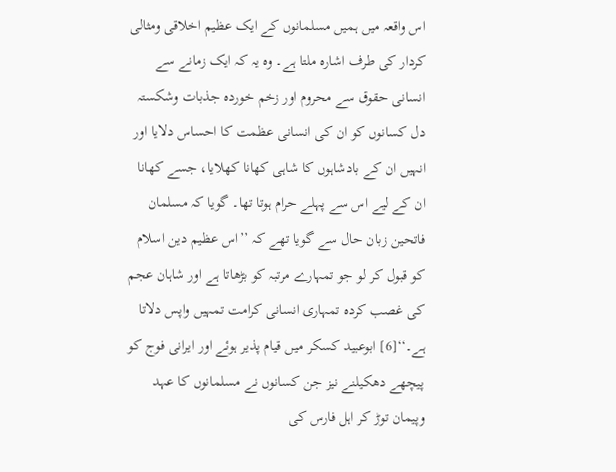اس واقعہ میں ہمیں مسلمانوں کے ایک عظیم اخلاقی ومثالی کردار کی طرف اشارہ ملتا ہے۔ وہ یہ کہ ایک زمانے سے انسانی حقوق سے محروم اور زخم خوردہ جذبات وشکستہ دل کسانوں کو ان کی انسانی عظمت کا احساس دلایا اور انہیں ان کے بادشاہوں کا شاہی کھانا کھلایا، جسے کھانا ان کے لیے اس سے پہلے حرام ہوتا تھا۔ گویا کہ مسلمان فاتحین زبان حال سے گویا تھے کہ ’’اس عظیم دین اسلام کو قبول کر لو جو تمہارے مرتبہ کو بڑھاتا ہے اور شاہان عجم کی غصب کردہ تمہاری انسانی کرامت تمہیں واپس دلاتا ہے۔‘‘[6] ابوعبید کسکر میں قیام پذیر ہوئے اور ایرانی فوج کو پیچھے دھکیلنے نیز جن کسانوں نے مسلمانوں کا عہد وپیمان توڑ کر اہل فارس کی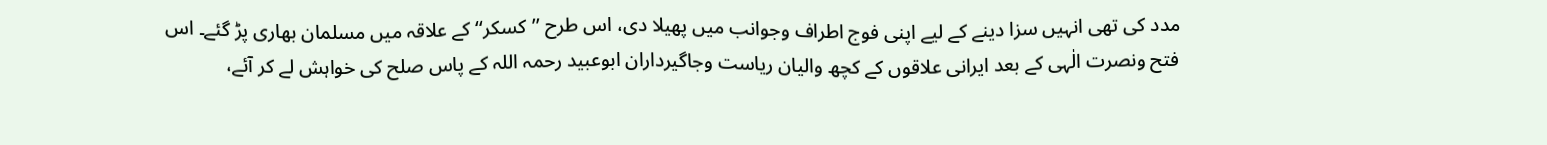مدد کی تھی انہیں سزا دینے کے لیے اپنی فوج اطراف وجوانب میں پھیلا دی، اس طرح ’’کسکر‘‘ کے علاقہ میں مسلمان بھاری پڑ گئے۔ اس فتح ونصرت الٰہی کے بعد ایرانی علاقوں کے کچھ والیان ریاست وجاگیرداران ابوعبید رحمہ اللہ کے پاس صلح کی خواہش لے کر آئے،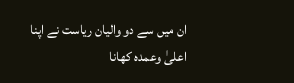ان میں سے دو والیان ریاست نے اپنا اعلیٰ وعمدہ کھانا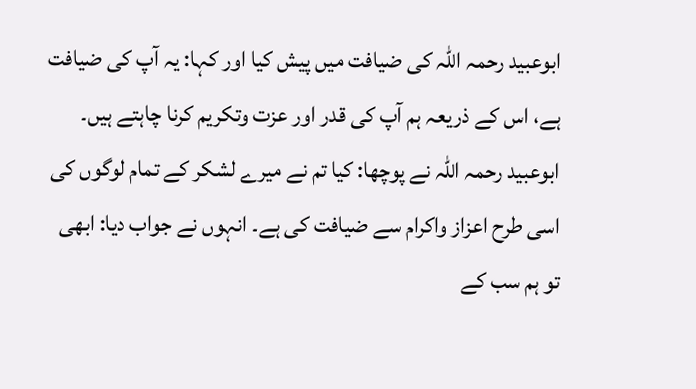ابوعبید رحمہ اللہ کی ضیافت میں پیش کیا اور کہا: یہ آپ کی ضیافت ہے، اس کے ذریعہ ہم آپ کی قدر اور عزت وتکریم کرنا چاہتے ہیں۔ ابوعبید رحمہ اللہ نے پوچھا: کیا تم نے میرے لشکر کے تمام لوگوں کی اسی طرح اعزاز واکرام سے ضیافت کی ہے۔ انہوں نے جواب دیا: ابھی تو ہم سب کے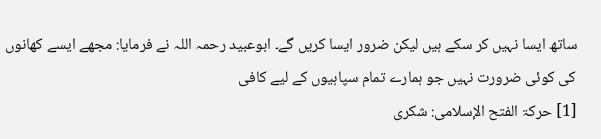ساتھ ایسا نہیں کر سکے ہیں لیکن ضرور ایسا کریں گے۔ ابوعبید رحمہ اللہ نے فرمایا: مجھے ایسے کھانوں کی کوئی ضرورت نہیں جو ہمارے تمام سپاہیوں کے لیے کافی
[1] حرکۃ الفتح الإسلامی: شکری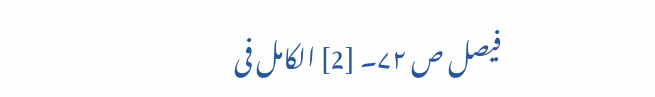فیصل ص ۷۲۔ [2] الکامل فی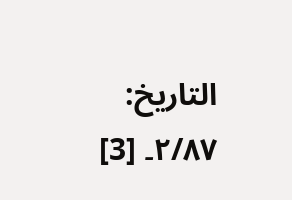التاریخ: ۲/۸۷۔ [3]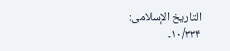التاریخ الإسلامی: ۱۰/۳۳۴۔